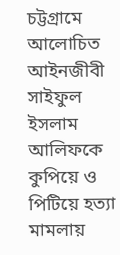চট্টগ্রামে আলোচিত আইনজীবী সাইফুল ইসলাম আলিফকে কুপিয়ে ও পিটিয়ে হত্যা মামলায়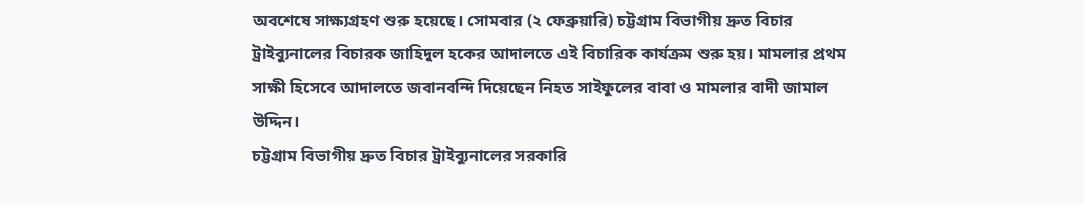অবশেষে সাক্ষ্যগ্রহণ শুরু হয়েছে। সোমবার (২ ফেব্রুয়ারি) চট্টগ্রাম বিভাগীয় দ্রুত বিচার ট্রাইব্যুনালের বিচারক জাহিদুল হকের আদালতে এই বিচারিক কার্যক্রম শুরু হয়। মামলার প্রথম সাক্ষী হিসেবে আদালতে জবানবন্দি দিয়েছেন নিহত সাইফুলের বাবা ও মামলার বাদী জামাল উদ্দিন।
চট্টগ্রাম বিভাগীয় দ্রুত বিচার ট্রাইব্যুনালের সরকারি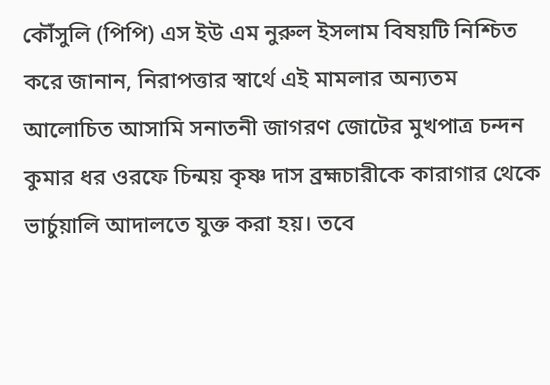কৌঁসুলি (পিপি) এস ইউ এম নুরুল ইসলাম বিষয়টি নিশ্চিত করে জানান, নিরাপত্তার স্বার্থে এই মামলার অন্যতম আলোচিত আসামি সনাতনী জাগরণ জোটের মুখপাত্র চন্দন কুমার ধর ওরফে চিন্ময় কৃষ্ণ দাস ব্রহ্মচারীকে কারাগার থেকে ভার্চুয়ালি আদালতে যুক্ত করা হয়। তবে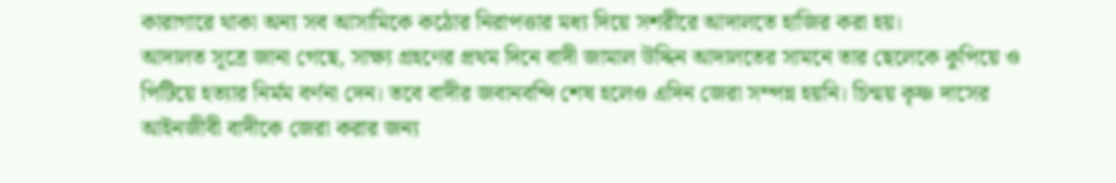কারাগারে থাকা অন্য সব আসামিকে কঠোর নিরাপত্তার মধ্য দিয়ে সশরীরে আদালতে হাজির করা হয়।
আদালত সূত্রে জানা গেছে, সাক্ষ্য গ্রহণের প্রথম দিনে বাদী জামাল উদ্দিন আদালতের সামনে তার ছেলেকে কুপিয়ে ও পিটিয়ে হত্যার নির্মম বর্ণনা দেন। তবে বাদীর জবানবন্দি শেষ হলেও এদিন জেরা সম্পন্ন হয়নি। চিন্ময় কৃষ্ণ দাসের আইনজীবী বাদীকে জেরা করার জন্য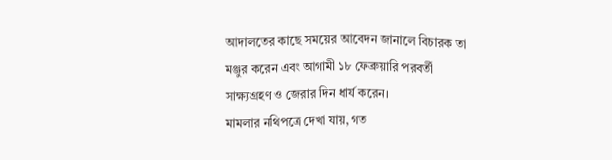আদালতের কাছে সময়ের আবেদন জানালে বিচারক তা মঞ্জুর করেন এবং আগামী ১৮ ফেব্রুয়ারি পরবর্তী সাক্ষ্যগ্রহণ ও জেরার দিন ধার্য করেন।
মামলার নথিপত্রে দেখা যায়, গত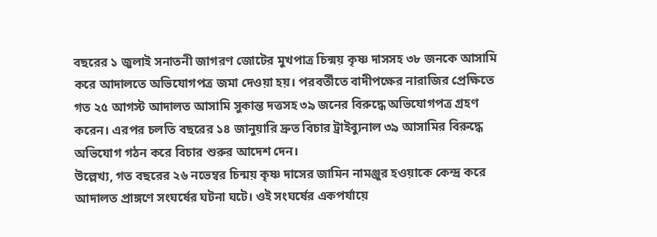বছরের ১ জুলাই সনাতনী জাগরণ জোটের মুখপাত্র চিন্ময় কৃষ্ণ দাসসহ ৩৮ জনকে আসামি করে আদালতে অভিযোগপত্র জমা দেওয়া হয়। পরবর্তীতে বাদীপক্ষের নারাজির প্রেক্ষিতে গত ২৫ আগস্ট আদালত আসামি সুকান্ত দত্তসহ ৩৯ জনের বিরুদ্ধে অভিযোগপত্র গ্রহণ করেন। এরপর চলতি বছরের ১৪ জানুয়ারি দ্রুত বিচার ট্রাইব্যুনাল ৩৯ আসামির বিরুদ্ধে অভিযোগ গঠন করে বিচার শুরুর আদেশ দেন।
উল্লেখ্য, গত বছরের ২৬ নভেম্বর চিন্ময় কৃষ্ণ দাসের জামিন নামঞ্জুর হওয়াকে কেন্দ্র করে আদালত প্রাঙ্গণে সংঘর্ষের ঘটনা ঘটে। ওই সংঘর্ষের একপর্যায়ে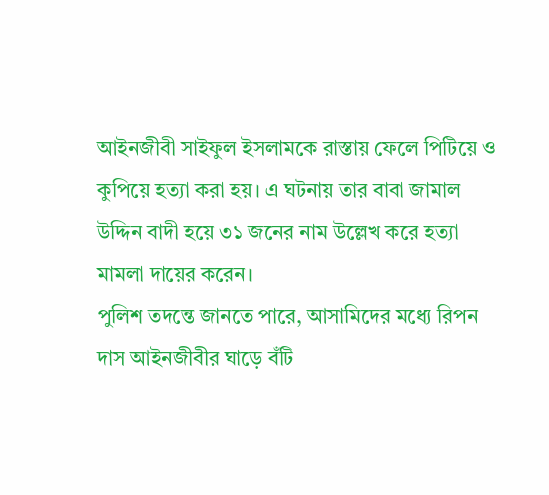আইনজীবী সাইফুল ইসলামকে রাস্তায় ফেলে পিটিয়ে ও কুপিয়ে হত্যা করা হয়। এ ঘটনায় তার বাবা জামাল উদ্দিন বাদী হয়ে ৩১ জনের নাম উল্লেখ করে হত্যা মামলা দায়ের করেন।
পুলিশ তদন্তে জানতে পারে, আসামিদের মধ্যে রিপন দাস আইনজীবীর ঘাড়ে বঁটি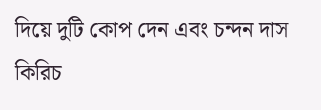দিয়ে দুটি কোপ দেন এবং চন্দন দাস কিরিচ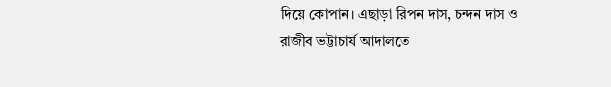দিয়ে কোপান। এছাড়া রিপন দাস, চন্দন দাস ও রাজীব ভট্টাচার্য আদালতে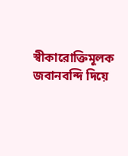স্বীকারোক্তিমূলক জবানবন্দি দিয়ে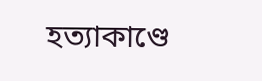হত্যাকাণ্ডে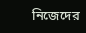নিজেদের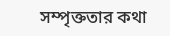সম্পৃক্ততার কথা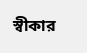স্বীকার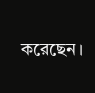করেছেন।